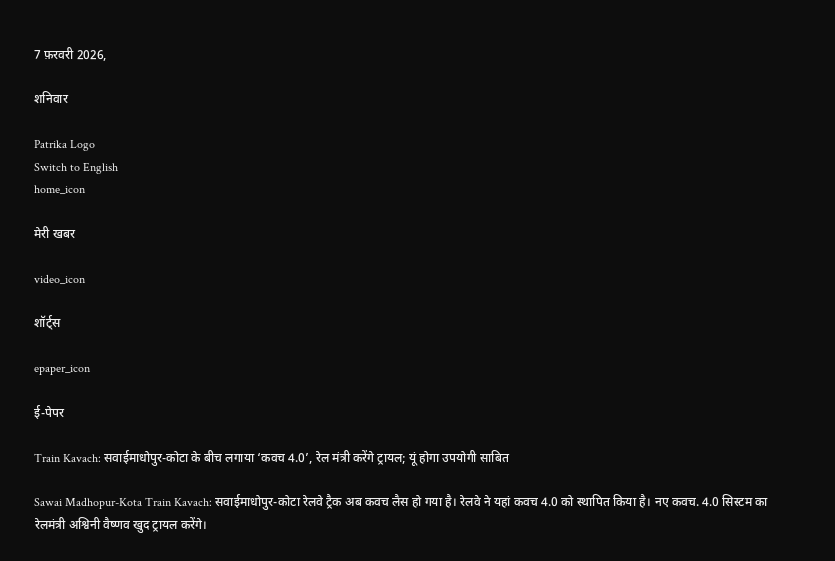7 फ़रवरी 2026,

शनिवार

Patrika Logo
Switch to English
home_icon

मेरी खबर

video_icon

शॉर्ट्स

epaper_icon

ई-पेपर

Train Kavach: सवाईमाधोपुर-कोटा के बीच लगाया ‘कवच 4.0’, रेल मंत्री करेंगे ट्रायल; यूं होगा उपयोगी साबित

Sawai Madhopur-Kota Train Kavach: सवाईमाधोपुर-कोटा रेलवे ट्रैक अब कवच लैस हो गया है। रेलवे ने यहां कवच 4.0 को स्थापित किया है। नए कवच. 4.0 सिस्टम का रेलमंत्री अश्विनी वैष्णव खुद ट्रायल करेंगे।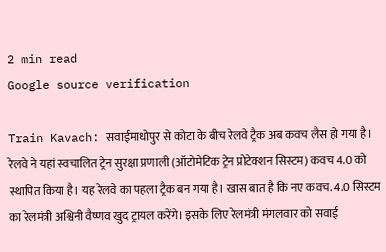2 min read
Google source verification

Train Kavach: सवाईमाधोपुर से कोटा के बीच रेलवे ट्रैक अब कवच लैस हो गया है। रेलवे ने यहां स्वचालित ट्रेन सुरक्षा प्रणाली (ऑटोमेटिक ट्रेन प्रोटेक्शन सिस्टम) कवच 4.0 को स्थापित किया है। यह रेलवे का पहला ट्रैक बन गया है। खास बात है कि नए कवच. 4.0 सिस्टम का रेलमंत्री अश्विनी वैष्णव खुद ट्रायल करेंगे। इसके लिए रेलमंत्री मंगलवार को सवाई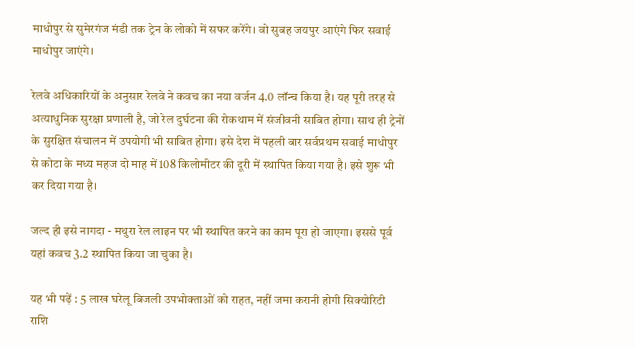माधोपुर से सुमेरगंज मंडी तक ट्रेन के लोको में सफर करेंगे। वो सुबह जयपुर आएंगे फिर सवाई माधोपुर जाएंगे।

रेलवे अधिकारियों के अनुसार रेलवे ने कवच का नया वर्जन 4.0 लॉन्च किया है। यह पूरी तरह से अत्याधुनिक सुरक्षा प्रणाली है, जो रेल दुर्घटना की रोकथाम में संजीवनी साबित होगा। साथ ही ट्रेनों के सुरक्षित संचालन में उपयोगी भी साबित होगा। इसे देश में पहली बार सर्वप्रथम सवाई माधोपुर से कोटा के मध्य महज दो माह में 108 किलोमीटर की दूरी में स्थापित किया गया है। इसे शुरू भी कर दिया गया है।

जल्द ही इसे नागदा - मथुरा रेल लाइन पर भी स्थापित करने का काम पूरा हो जाएगा। इससे पूर्व यहां कवच 3.2 स्थापित किया जा चुका है।

यह भी पढ़ें : 5 लाख घरेलू बिजली उपभोक्ताओं को राहत, नहीं जमा करानी होगी सिक्योरिटी राशि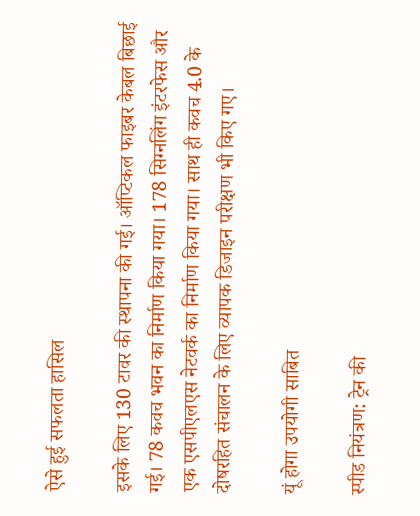ऐसे हुई सफलता हासिल

इसके लिए 130 टावर की स्थापना की गई। ऑप्टिकल फाइबर केबल बिछाई गई। 78 कवच भवन का निर्माण किया गया। 178 सिग्नलिंग इंटरफेस और एक एसपीएलएस नेटवर्क का निर्माण किया गया। साथ ही कवच 4.0 के दोषरहित संचालन के लिए व्यापक डिजाइन परीक्षण भी किए गए।

यूं होगा उपयोगी साबित

स्पीड नियंत्रण: ट्रेन की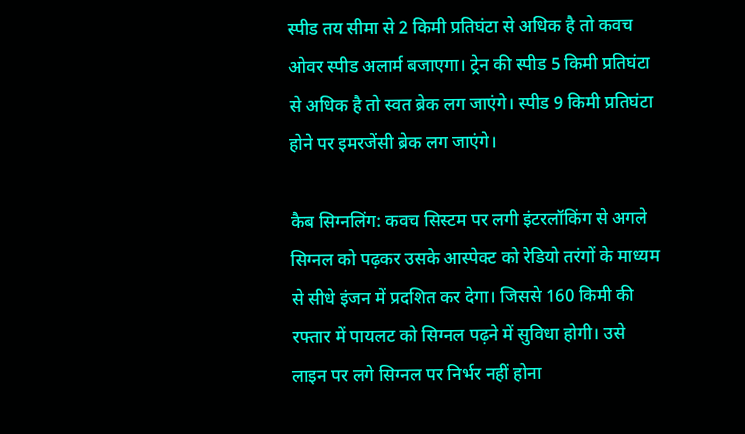स्पीड तय सीमा से 2 किमी प्रतिघंटा से अधिक है तो कवच ओवर स्पीड अलार्म बजाएगा। ट्रेन की स्पीड 5 किमी प्रतिघंटा से अधिक है तो स्वत ब्रेक लग जाएंगे। स्पीड 9 किमी प्रतिघंटा होने पर इमरजेंसी ब्रेक लग जाएंगे।

कैब सिग्नलिंग: कवच सिस्टम पर लगी इंटरलॉकिंग से अगले सिग्नल को पढ़कर उसके आस्पेक्ट को रेडियो तरंगों के माध्यम से सीधे इंजन में प्रदशित कर देगा। जिससे 160 किमी की रफ्तार में पायलट को सिग्नल पढ़ने में सुविधा होगी। उसे लाइन पर लगे सिग्नल पर निर्भर नहीं होना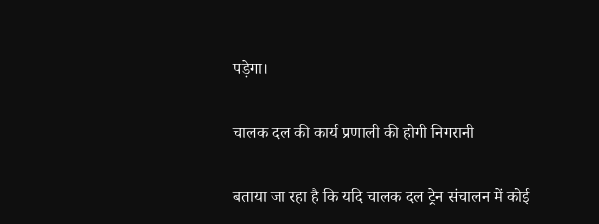पड़ेगा।

चालक दल की कार्य प्रणाली की होगी निगरानी

बताया जा रहा है कि यदि चालक दल ट्रेन संचालन में कोई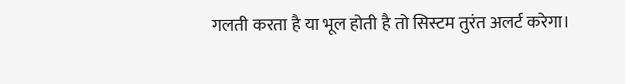गलती करता है या भूल होती है तो सिस्टम तुरंत अलर्ट करेगा।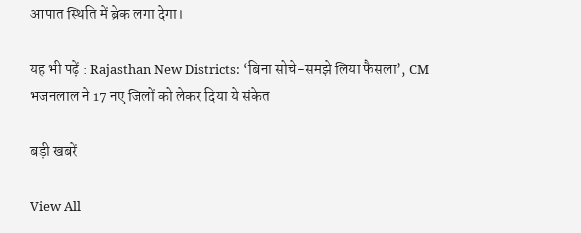आपात स्थिति में ब्रेक लगा देगा।

यह भी पढ़ें : Rajasthan New Districts: ‘बिना सोचे-समझे लिया फैसला’, CM भजनलाल ने 17 नए जिलों को लेकर दिया ये संकेत

बड़ी खबरें

View All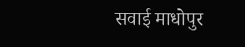सवाई माधोपुर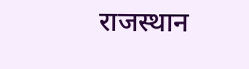राजस्थान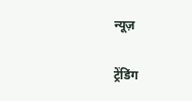न्यूज़

ट्रेंडिंग